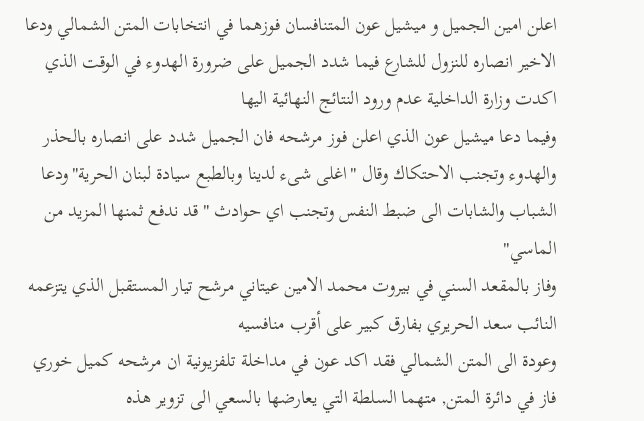اعلن امين الجميل و ميشيل عون المتنافسان فوزهما في انتخابات المتن الشمالي ودعا الاخير انصاره للنزول للشارع فيما شدد الجميل على ضرورة الهدوء في الوقت الذي اكدت وزارة الداخلية عدم ورود النتائج النهائية اليها
وفيما دعا ميشيل عون الذي اعلن فوز مرشحه فان الجميل شدد على انصاره بالحذر والهدوء وتجنب الاحتكاك وقال "اغلى شىء لدينا وبالطبع سيادة لبنان الحرية"ودعا الشباب والشابات الى ضبط النفس وتجنب اي حوادث "قد ندفع ثمنها المزيد من الماسي"
وفاز بالمقعد السني في بيروت محمد الامين عيتاني مرشح تيار المستقبل الذي يتزعمه النائب سعد الحريري بفارق كبير على أقرب منافسيه
وعودة الى المتن الشمالي فقد اكد عون في مداخلة تلفزيونية ان مرشحه كميل خوري فاز في دائرة المتن, متهما السلطة التي يعارضها بالسعي الى تزوير هذه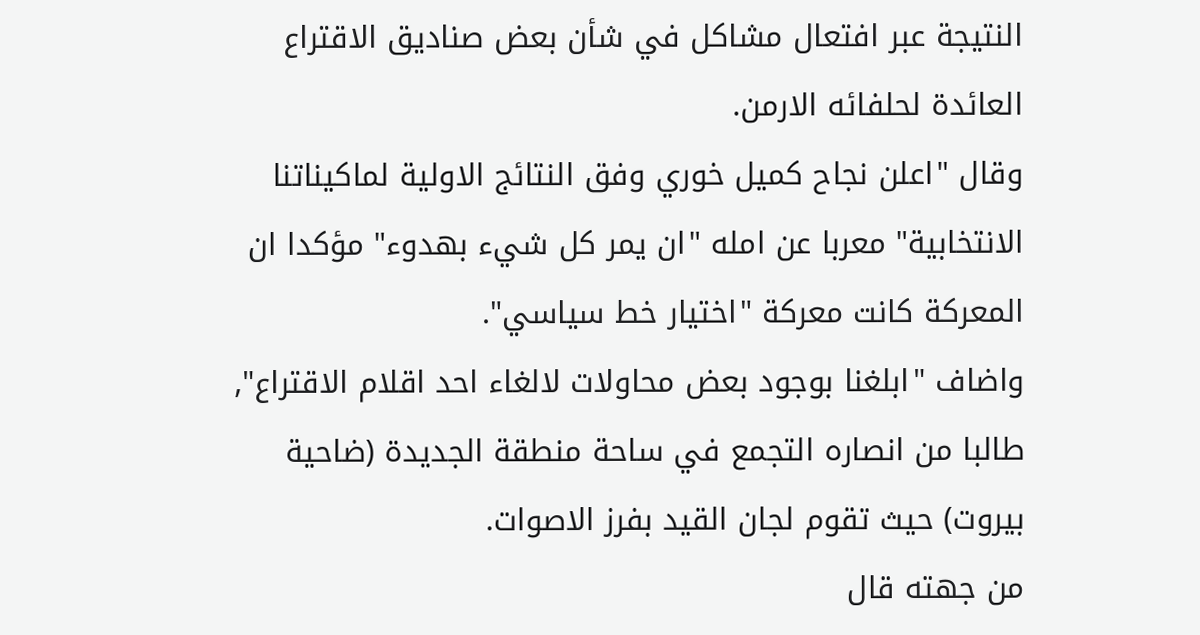النتيجة عبر افتعال مشاكل في شأن بعض صناديق الاقتراع العائدة لحلفائه الارمن.
وقال "اعلن نجاح كميل خوري وفق النتائج الاولية لماكيناتنا الانتخابية" معربا عن امله "ان يمر كل شيء بهدوء" مؤكدا ان المعركة كانت معركة "اختيار خط سياسي".
واضاف "ابلغنا بوجود بعض محاولات لالغاء احد اقلام الاقتراع", طالبا من انصاره التجمع في ساحة منطقة الجديدة (ضاحية بيروت) حيث تقوم لجان القيد بفرز الاصوات.
من جهته قال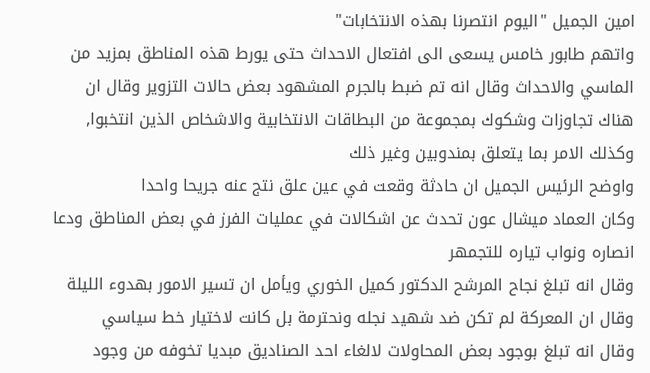امين الجميل "اليوم انتصرنا بهذه الانتخابات"
واتهم طابور خامس يسعى الى افتعال الاحداث حتى يورط هذه المناطق بمزيد من الماسي والاحداث وقال انه تم ضبط بالجرم المشهود بعض حالات التزوير وقال ان هناك تجاوزات وشكوك بمجموعة من البطاقات الانتخابية والاشخاص الذين انتخبوا, وكذلك الامر بما يتعلق بمندوبين وغير ذلك
واوضح الرئيس الجميل ان حادثة وقعت في عين علق نتج عنه جريحا واحدا
وكان العماد ميشال عون تحدث عن اشكالات في عمليات الفرز في بعض المناطق ودعا انصاره ونواب تياره للتجمهر
وقال انه تبلغ نجاح المرشح الدكتور كميل الخوري ويأمل ان تسير الامور بهدوء الليلة وقال ان المعركة لم تكن ضد شهيد نجله ونحترمة بل كانت لاختيار خط سياسي
وقال انه تبلغ بوجود بعض المحاولات لالغاء احد الصناديق مبديا تخوفه من وجود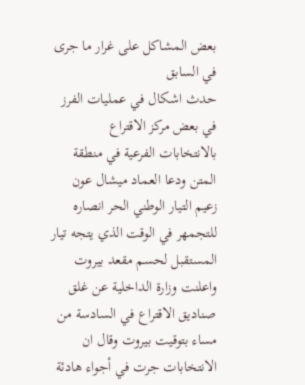بعض المشاكل على غرار ما جرى في السابق
حدث اشكال في عمليات الفرز في بعض مركز الاقتراع بالانتخابات الفرعية في منطقة المتن ودعا العماد ميشال عون زعيم التيار الوطني الحر انصاره للتجمهر في الوقت الذي يتجه تيار المستقبل لحسم مقعد بيروت
واعلنت وزارة الداخلية عن غلق صناديق الاقتراع في السادسة من مساء بتوقيت بيروت وقال ان الانتخابات جرت في أجواء هادئة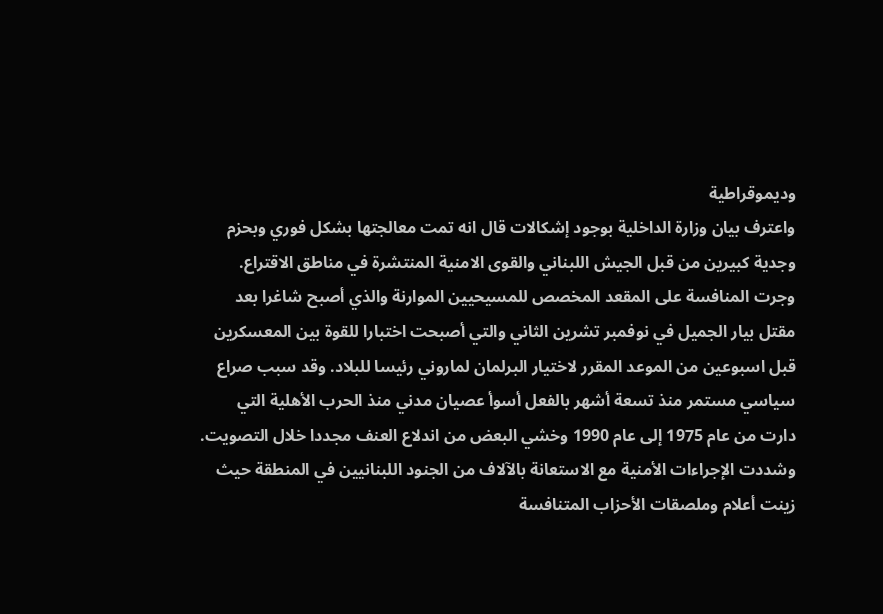وديموقراطية
واعترف بيان وزارة الداخلية بوجود إشكالات قال انه تمت معالجتها بشكل فوري وبحزم وجدية كبيرين من قبل الجيش اللبناني والقوى الامنية المنتشرة في مناطق الاقتراع.
وجرت المنافسة على المقعد المخصص للمسيحيين الموارنة والذي أصبح شاغرا بعد مقتل بيار الجميل في نوفمبر تشرين الثاني والتي أصبحت اختبارا للقوة بين المعسكرين قبل اسبوعين من الموعد المقرر لاختيار البرلمان لماروني رئيسا للبلاد. وقد سبب صراع سياسي مستمر منذ تسعة أشهر بالفعل أسوأ عصيان مدني منذ الحرب الأهلية التي دارت من عام 1975 إلى عام 1990 وخشي البعض من اندلاع العنف مجددا خلال التصويت.
وشددت الإجراءات الأمنية مع الاستعانة بالآلاف من الجنود اللبنانيين في المنطقة حيث زينت أعلام وملصقات الأحزاب المتنافسة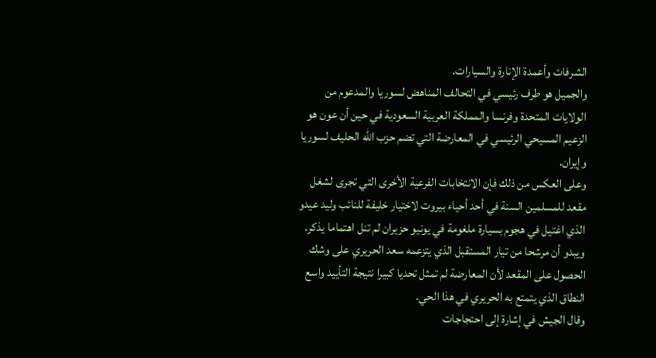الشرفات وأعمدة الإنارة والسيارات.
والجميل هو طرف رئيسي في التحالف المناهض لسوريا والمدعوم من الولايات المتحدة وفرنسا والمملكة العربية السعودية في حين أن عون هو الزعيم المسيحي الرئيسي في المعارضة التي تضم حزب الله الحليف لسوريا وإيران.
وعلى العكس من ذلك فإن الانتخابات الفرعية الأخرى التي تجرى لشغل مقعد للمسلمين السنة في أحد أحياء بيروت لاختيار خليفة للنائب وليد عيدو الذي اغتيل في هجوم بسيارة ملغومة في يونيو حزيران لم تنل اهتماما يذكر.
ويبدو أن مرشحا من تيار المستقبل الذي يتزعمه سعد الحريري على وشك الحصول على المقعد لأن المعارضة لم تمثل تحديا كبيرا نتيجة التأييد واسع النطاق الذي يتمتع به الحريري في هذا الحي.
وقال الجيش في إشارة إلى احتجاجات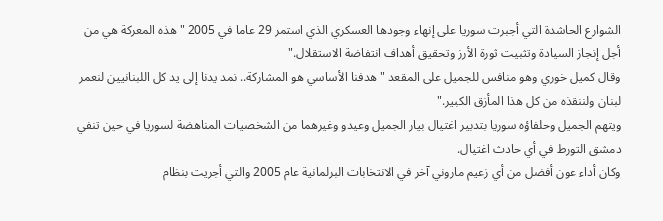الشوارع الحاشدة التي أجبرت سوريا على إنهاء وجودها العسكري الذي استمر 29 عاما في 2005 "هذه المعركة هي من أجل إنجاز السيادة وتثبيت ثورة الأرز وتحقيق أهداف انتفاضة الاستقلال."
وقال كميل خوري وهو منافس للجميل على المقعد "هدفنا الأساسي هو المشاركة.. نمد يدنا إلى يد كل اللبنانيين لنعمر لبنان ولننقذه من كل هذا المأزق الكبير."
ويتهم الجميل وحلفاؤه سوريا بتدبير اغتيال بيار الجميل وعيدو وغيرهما من الشخصيات المناهضة لسوريا في حين تنفي دمشق التورط في أي حادث اغتيال.
وكان أداء عون أفضل من أي زعيم ماروني آخر في الانتخابات البرلمانية عام 2005 والتي أجريت بنظام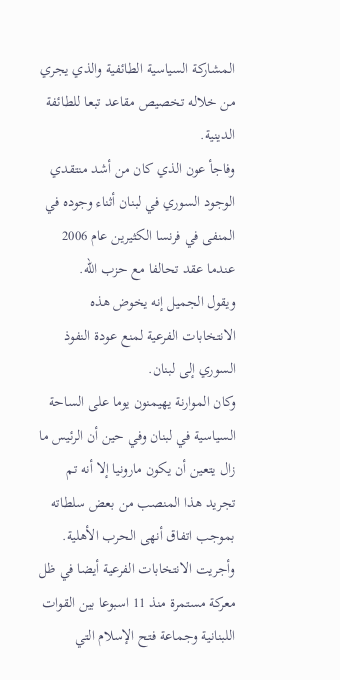المشاركة السياسية الطائفية والذي يجري من خلاله تخصيص مقاعد تبعا للطائفة الدينية.
وفاجأ عون الذي كان من أشد منتقدي الوجود السوري في لبنان أثناء وجوده في المنفى في فرنسا الكثيرين عام 2006 عندما عقد تحالفا مع حزب الله.
ويقول الجميل إنه يخوض هذه الانتخابات الفرعية لمنع عودة النفوذ السوري إلى لبنان.
وكان الموارنة يهيمنون يوما على الساحة السياسية في لبنان وفي حين أن الرئيس ما زال يتعين أن يكون مارونيا إلا أنه تم تجريد هذا المنصب من بعض سلطاته بموجب اتفاق أنهى الحرب الأهلية.
وأجريت الانتخابات الفرعية أيضا في ظل معركة مستمرة منذ 11 اسبوعا بين القوات اللبنانية وجماعة فتح الإسلام التي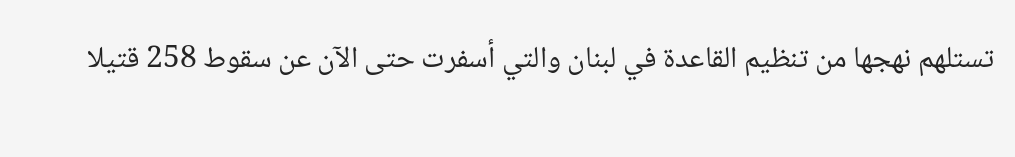تستلهم نهجها من تنظيم القاعدة في لبنان والتي أسفرت حتى الآن عن سقوط 258 قتيلا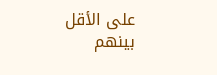على الأقل بينهم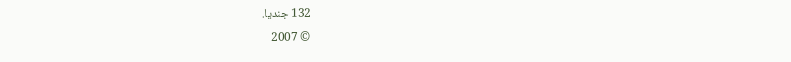132 جنديا.
© 2007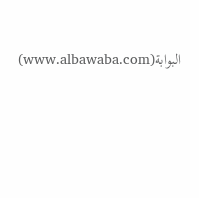البوابة(www.albawaba.com)